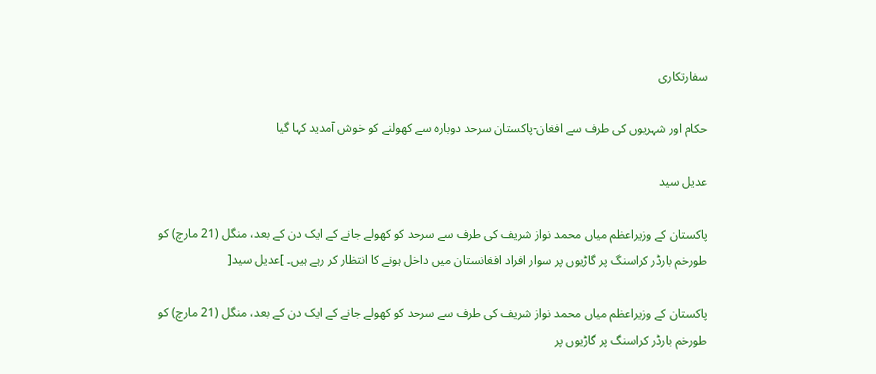سفارتکاری

حکام اور شہریوں کی طرف سے افغان-پاکستان سرحد دوبارہ سے کھولنے کو خوش آمدید کہا گیا

عدیل سید

پاکستان کے وزیراعظم میاں محمد نواز شریف کی طرف سے سرحد کو کھولے جانے کے ایک دن کے بعد، منگل (21 مارچ) کو طورخم بارڈر کراسنگ پر گاڑیوں پر سوار افراد افغانستان میں داخل ہونے کا انتظار کر رہے ہیں۔ ]عدیل سید[

پاکستان کے وزیراعظم میاں محمد نواز شریف کی طرف سے سرحد کو کھولے جانے کے ایک دن کے بعد، منگل (21 مارچ) کو طورخم بارڈر کراسنگ پر گاڑیوں پر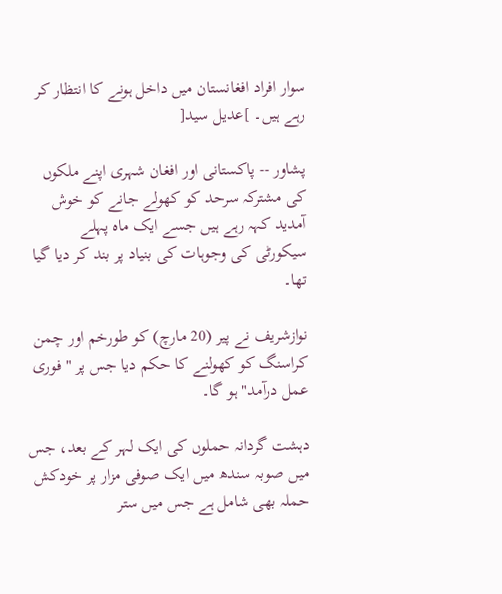سوار افراد افغانستان میں داخل ہونے کا انتظار کر رہے ہیں۔ ]عدیل سید[

پشاور -- پاکستانی اور افغان شہری اپنے ملکوں کی مشترکہ سرحد کو کھولے جانے کو خوش آمدید کہہ رہے ہیں جسے ایک ماہ پہلے سیکورٹی کی وجوہات کی بنیاد پر بند کر دیا گیا تھا۔

نوازشریف نے پیر (20 مارچ) کو طورخم اور چمن کراسنگ کو کھولنے کا حکم دیا جس پر "فوری عمل درآمد" ہو گا۔

دہشت گردانہ حملوں کی ایک لہر کے بعد، جس میں صوبہ سندھ میں ایک صوفی مزار پر خودکش حملہ بھی شامل ہے جس میں ستر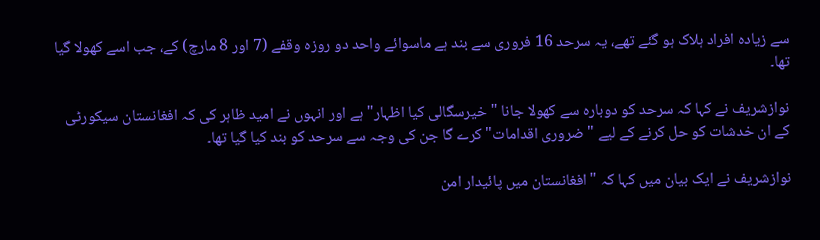سے زیادہ افراد ہلاک ہو گئے تھے، یہ سرحد 16 فروری سے بند ہے ماسوائے واحد دو روزہ وقفے (7 اور 8 مارچ) کے، جب اسے کھولا گیا تھا۔

نوازشریف نے کہا کہ سرحد کو دوبارہ سے کھولا جانا "خیرسگالی کیا اظہار" ہے اور انہوں نے امید ظاہر کی کہ افغانستان سیکورٹی کے ان خدشات کو حل کرنے کے لیے "ضروری اقدامات" کرے گا جن کی وجہ سے سرحد کو بند کیا گیا تھا۔

نوازشریف نے ایک بیان میں کہا کہ "افغانستان میں پائیدار امن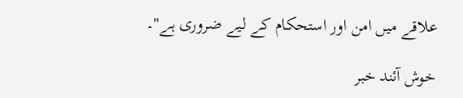علاقے میں امن اور استحکام کے لیے ضروری ہے"۔

خوش آئند خبر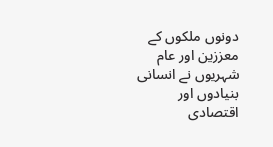دونوں ملکوں کے معززین اور عام شہریوں نے انسانی بنیادوں اور اقتصادی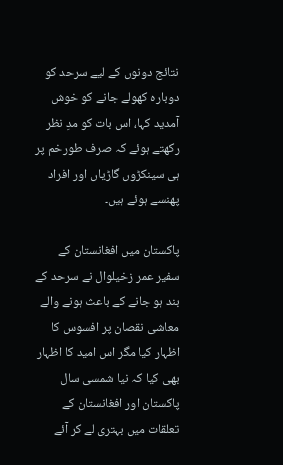نتائج دونوں کے لیے سرحد کو دوبارہ کھولے جانے کو خوش آمدید کہا، اس بات کو مدِ نظر رکھتے ہوئے کہ صرف طورخم پر ہی سینکڑوں گاڑیاں اور افراد پھنسے ہوئے ہیں۔

پاکستان میں افغانستان کے سفیر عمر زخیلوال نے سرحد کے بند ہو جانے کے باعث ہونے والے معاشی نقصان پر افسوس کا اظہار کیا مگر اس امید کا اظہار بھی کیا کہ نیا شمسی سال پاکستان اور افغانستان کے تعلقات میں بہتری لے کر آئے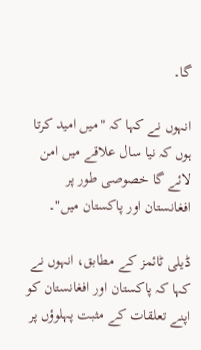گا۔

انہوں نے کہا کہ "میں امید کرتا ہوں کہ نیا سال علاقے میں امن لائے گا خصوصی طور پر افغانستان اور پاکستان میں"۔

ڈیلی ٹائمز کے مطابق، انہوں نے کہا کہ پاکستان اور افغانستان کو اپنے تعلقات کے مثبت پہلوؤں پر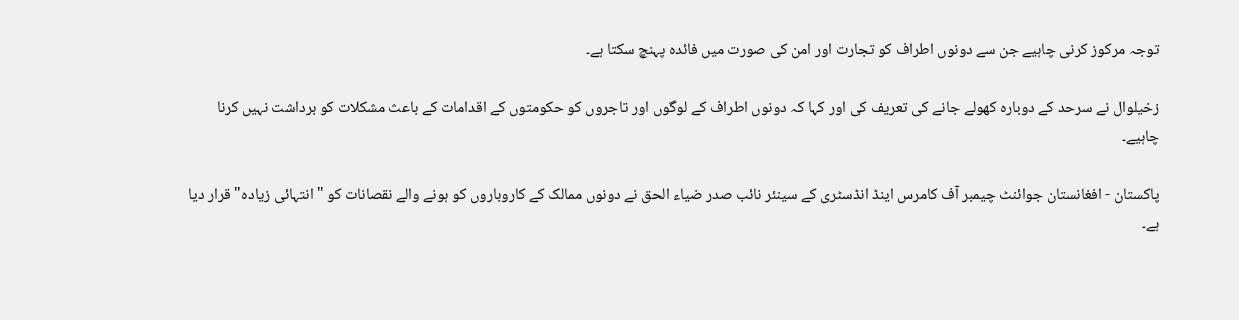توجہ مرکوز کرنی چاہیے جن سے دونوں اطراف کو تجارت اور امن کی صورت میں فائدہ پہنچ سکتا ہے۔

زخیلوال نے سرحد کے دوبارہ کھولے جانے کی تعریف کی اور کہا کہ دونوں اطراف کے لوگوں اور تاجروں کو حکومتوں کے اقدامات کے باعث مشکلات کو برداشت نہیں کرنا چاہیے۔

پاکستان - افغانستان جوائنٹ چیمبر آف کامرس اینڈ انڈسٹری کے سینئر نائب صدر ضیاء الحق نے دونوں ممالک کے کاروباروں کو ہونے والے نقصانات کو "انتہائی زیادہ" قرار دیا ہے۔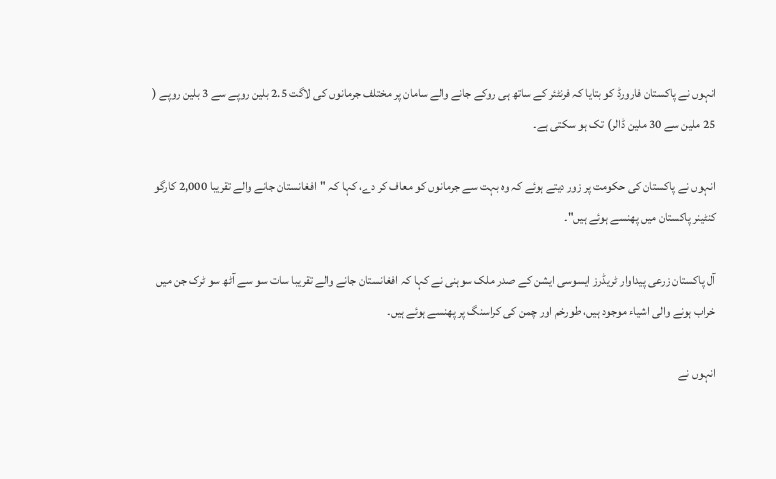انہوں نے پاکستان فارورڈ کو بتایا کہ فرنٹئر کے ساتھ ہی روکے جانے والے سامان پر مختلف جرمانوں کی لاگت 2.5 بلین روپے سے 3 بلین روپے ( 25 ملین سے 30 ملین ڈالر) تک ہو سکتی ہے۔

انہوں نے پاکستان کی حکومت پر زور دیتے ہوئے کہ وہ بہت سے جرمانوں کو معاف کر دے، کہا کہ "افغانستان جانے والے تقریبا 2,000 کارگو کنٹینر پاکستان میں پھنسے ہوئے ہیں"۔

آل پاکستان زرعی پیداوار ٹریڈرز ایسوسی ایشن کے صدر ملک سوہنی نے کہا کہ افغانستان جانے والے تقریبا سات سو سے آٹھ سو ٹرک جن میں خراب ہونے والی اشیاء موجود ہیں، طورخم اور چمن کی کراسنگ پر پھنسے ہوئے ہیں۔

انہوں نے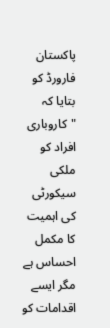پاکستان فارورڈ کو بتایا کہ "کاروباری افراد کو ملکی سیکورٹی کی اہمیت کا مکمل احساس ہے مگر ایسے اقدامات کو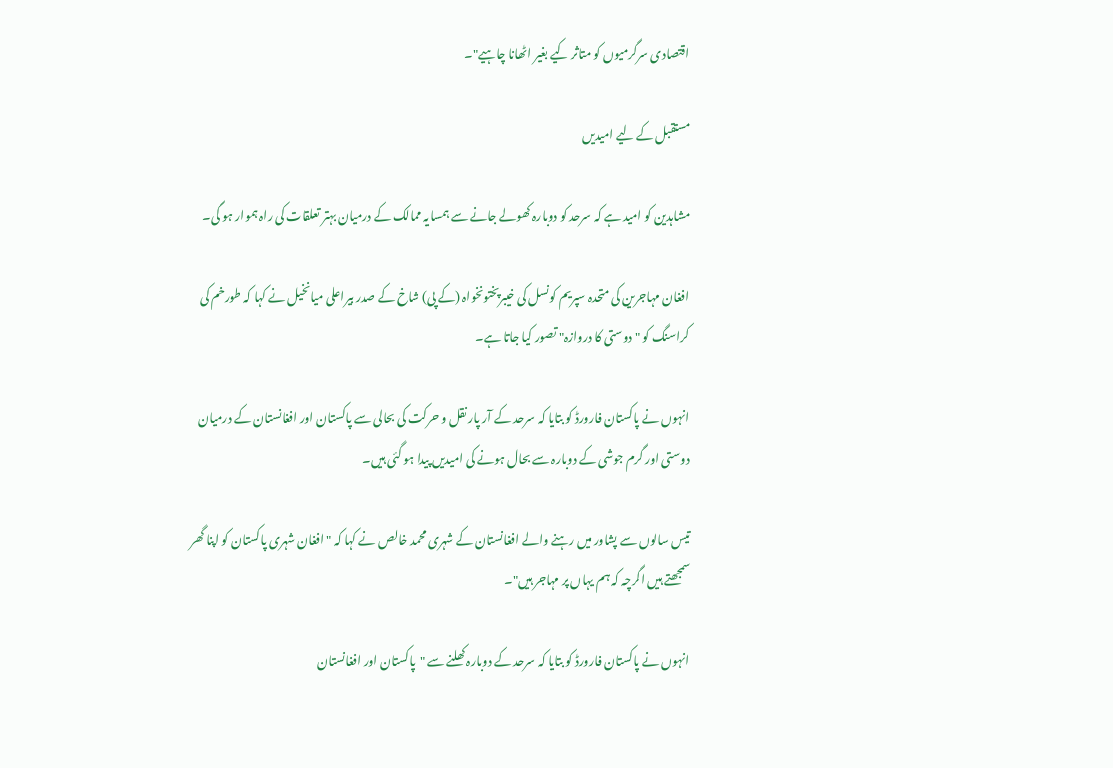اقتصادی سرگرمیوں کو متاثر کیے بغیر اٹھانا چاہیے"۔

مستقبل کے لیے امیدیں

مشاہدین کو امید ہے کہ سرحد کو دوبارہ کھولے جانے سے ہمسایہ ممالک کے درمیان بہتر تعلقات کی راہ ہموار ہو گی۔

افغان مہاجرین کی متحدہ سپریم کونسل کی خیبرپختونخواہ (کے پی) شاخ کے صدر بیراعلی میانخیل نے کہا کہ طورخم کی کراسنگ کو "دوستی کا دروازہ" تصور کیا جاتا ہے۔

انہوں نے پاکستان فارورڈ کو بتایا کہ سرحد کے آر پار نقل و حرکت کی بحالی سے پاکستان اور افغانستان کے درمیان دوستی اور گرم جوشی کے دوبارہ سے بحال ہونے کی امیدیں پیدا ہو گئی ہیں۔

تیس سالوں سے پشاور میں رہنے والے افغانستان کے شہری محمد خالص نے کہا کہ "افغان شہری پاکستان کو اپنا گھر سمجھتے ہیں اگرچہ کہ ہم یہاں پر مہاجر ہیں"۔

انہوں نے پاکستان فارورڈ کو بتایا کہ سرحد کے دوبارہ کھلنے سے "پاکستان اور افغانستان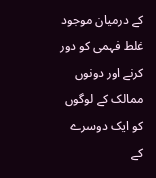کے درمیان موجود غلط فہمی کو دور کرنے اور دونوں ممالک کے لوگوں کو ایک دوسرے کے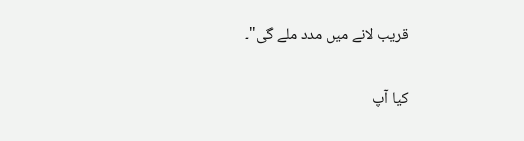قریب لانے میں مدد ملے گی"۔

کیا آپ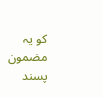کو یہ مضمون پسند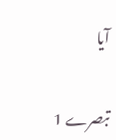آیا

تبصرے 1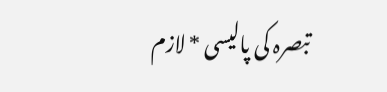تبصرہ کی پالیسی * لازم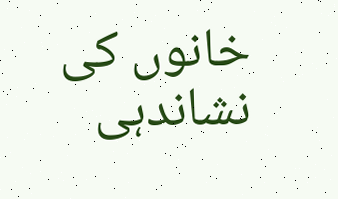خانوں کی نشاندہی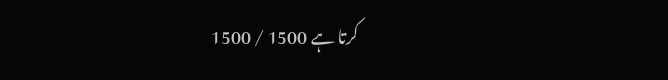کرتا ہے 1500 / 1500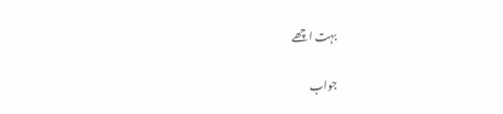بہت اچھے

جواب